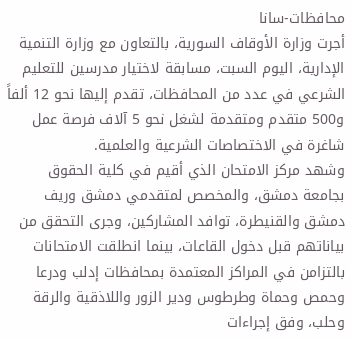محافظات-سانا
أجرت وزارة الأوقاف السورية، بالتعاون مع وزارة التنمية الإدارية، اليوم السبت، مسابقة لاختيار مدرسين للتعليم الشرعي في عدد من المحافظات، تقدم إليها نحو 12 ألفاً و500 متقدم ومتقدمة لشغل نحو 5 آلاف فرصة عمل شاغرة في الاختصاصات الشرعية والعلمية.
وشهد مركز الامتحان الذي أقيم في كلية الحقوق بجامعة دمشق، والمخصص لمتقدمي دمشق وريف دمشق والقنيطرة، توافد المشاركين، وجرى التحقق من بياناتهم قبل دخول القاعات، بينما انطلقت الامتحانات بالتزامن في المراكز المعتمدة بمحافظات إدلب ودرعا وحمص وحماة وطرطوس ودير الزور واللاذقية والرقة وحلب، وفق إجراءات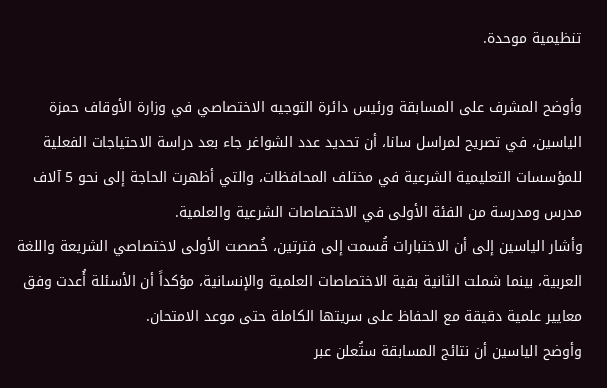تنظيمية موحدة.

وأوضح المشرف على المسابقة ورئيس دائرة التوجيه الاختصاصي في وزارة الأوقاف حمزة الياسين، في تصريح لمراسل سانا، أن تحديد عدد الشواغر جاء بعد دراسة الاحتياجات الفعلية للمؤسسات التعليمية الشرعية في مختلف المحافظات، والتي أظهرت الحاجة إلى نحو 5 آلاف مدرس ومدرسة من الفئة الأولى في الاختصاصات الشرعية والعلمية.
وأشار الياسين إلى أن الاختبارات قُسمت إلى فترتين، خُصصت الأولى لاختصاصي الشريعة واللغة العربية، بينما شملت الثانية بقية الاختصاصات العلمية والإنسانية، مؤكداً أن الأسئلة أُعدت وفق معايير علمية دقيقة مع الحفاظ على سريتها الكاملة حتى موعد الامتحان.
وأوضح الياسين أن نتائج المسابقة ستُعلن عبر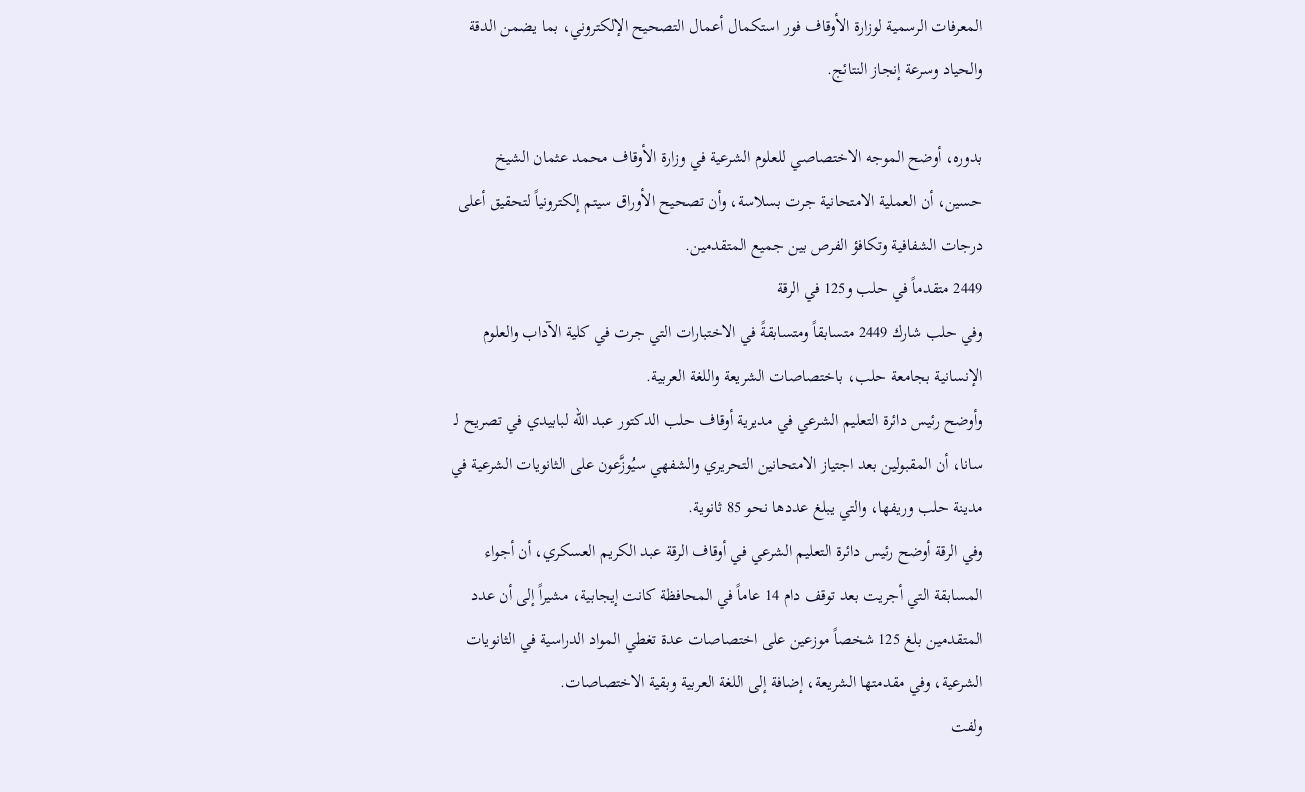المعرفات الرسمية لوزارة الأوقاف فور استكمال أعمال التصحيح الإلكتروني، بما يضمن الدقة والحياد وسرعة إنجاز النتائج.

بدوره، أوضح الموجه الاختصاصي للعلوم الشرعية في وزارة الأوقاف محمد عثمان الشيخ حسين، أن العملية الامتحانية جرت بسلاسة، وأن تصحيح الأوراق سيتم إلكترونياً لتحقيق أعلى درجات الشفافية وتكافؤ الفرص بين جميع المتقدمين.
2449 متقدماً في حلب و125 في الرقة
وفي حلب شارك 2449 متسابقاً ومتسابقةً في الاختبارات التي جرت في كلية الآداب والعلوم الإنسانية بجامعة حلب، باختصاصات الشريعة واللغة العربية.
وأوضح رئيس دائرة التعليم الشرعي في مديرية أوقاف حلب الدكتور عبد الله لبابيدي في تصريح لـ سانا، أن المقبولين بعد اجتياز الامتحانين التحريري والشفهي سيُوزَّعون على الثانويات الشرعية في مدينة حلب وريفها، والتي يبلغ عددها نحو 85 ثانوية.
وفي الرقة أوضح رئيس دائرة التعليم الشرعي في أوقاف الرقة عبد الكريم العسكري، أن أجواء المسابقة التي أجريت بعد توقف دام 14 عاماً في المحافظة كانت إيجابية، مشيراً إلى أن عدد المتقدمين بلغ 125 شخصاً موزعين على اختصاصات عدة تغطي المواد الدراسية في الثانويات الشرعية، وفي مقدمتها الشريعة، إضافة إلى اللغة العربية وبقية الاختصاصات.
ولفت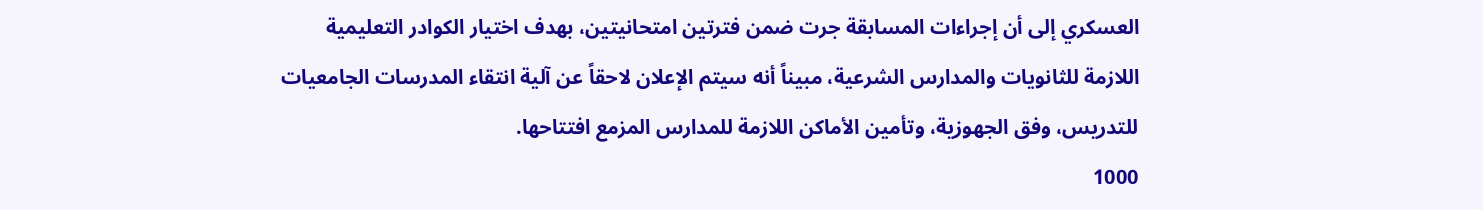العسكري إلى أن إجراءات المسابقة جرت ضمن فترتين امتحانيتين، بهدف اختيار الكوادر التعليمية اللازمة للثانويات والمدارس الشرعية، مبيناً أنه سيتم الإعلان لاحقاً عن آلية انتقاء المدرسات الجامعيات للتدريس، وفق الجهوزية، وتأمين الأماكن اللازمة للمدارس المزمع افتتاحها.
1000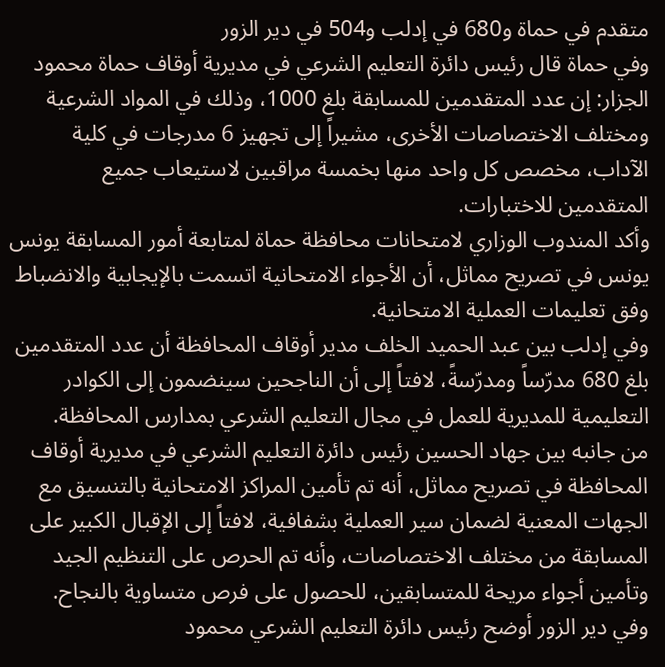متقدم في حماة و680 في إدلب و504 في دير الزور
وفي حماة قال رئيس دائرة التعليم الشرعي في مديرية أوقاف حماة محمود الجزار: إن عدد المتقدمين للمسابقة بلغ 1000، وذلك في المواد الشرعية ومختلف الاختصاصات الأخرى، مشيراً إلى تجهيز 6 مدرجات في كلية الآداب، مخصص كل واحد منها بخمسة مراقبين لاستيعاب جميع المتقدمين للاختبارات.
وأكد المندوب الوزاري لامتحانات محافظة حماة لمتابعة أمور المسابقة يونس يونس في تصريح مماثل، أن الأجواء الامتحانية اتسمت بالإيجابية والانضباط وفق تعليمات العملية الامتحانية.
وفي إدلب بين عبد الحميد الخلف مدير أوقاف المحافظة أن عدد المتقدمين بلغ 680 مدرّساً ومدرّسةً، لافتاً إلى أن الناجحين سينضمون إلى الكوادر التعليمية للمديرية للعمل في مجال التعليم الشرعي بمدارس المحافظة.
من جانبه بين جهاد الحسين رئيس دائرة التعليم الشرعي في مديرية أوقاف المحافظة في تصريح مماثل، أنه تم تأمين المراكز الامتحانية بالتنسيق مع الجهات المعنية لضمان سير العملية بشفافية، لافتاً إلى الإقبال الكبير على المسابقة من مختلف الاختصاصات، وأنه تم الحرص على التنظيم الجيد وتأمين أجواء مريحة للمتسابقين، للحصول على فرص متساوية بالنجاح.
وفي دير الزور أوضح رئيس دائرة التعليم الشرعي محمود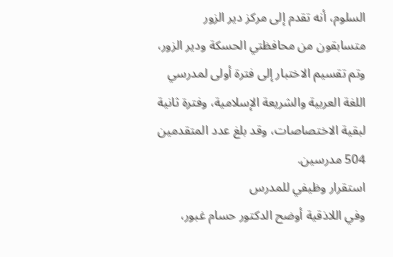السلوم، أنه تقدم إلى مركز دير الزور متسابقون من محافظتي الحسكة ودير الزور، وتم تقسيم الاختبار إلى فترة أولى لمدرسي اللغة العربية والشريعة الإسلامية، وفترة ثانية لبقية الاختصاصات، وقد بلغ عدد المتقدمين 504 مدرسين.
استقرار وظيفي للمدرس
وفي اللاذقية أوضح الدكتور حسام غبور،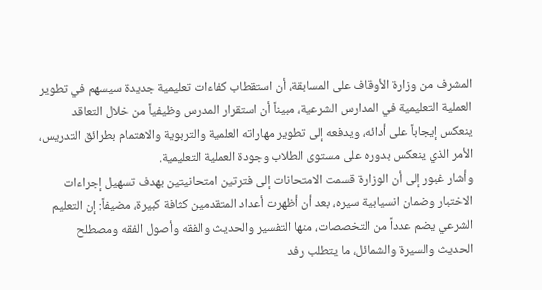المشرف من وزارة الأوقاف على المسابقة، أن استقطاب كفاءات تعليمية جديدة سيسهم في تطوير العملية التعليمية في المدارس الشرعية، مبيناً أن استقرار المدرس وظيفياً من خلال التعاقد ينعكس إيجاباً على أدائه، ويدفعه إلى تطوير مهاراته العلمية والتربوية والاهتمام بطرائق التدريس، الأمر الذي ينعكس بدوره على مستوى الطلاب وجودة العملية التعليمية.
وأشار غبور إلى أن الوزارة قسمت الامتحانات إلى فترتين امتحانيتين بهدف تسهيل إجراءات الاختبار وضمان انسيابية سيره، بعد أن أظهرت أعداد المتقدمين كثافة كبيرة، مضيفاً: إن التعليم الشرعي يضم عدداً من التخصصات، منها التفسير والحديث والفقه وأصول الفقه ومصطلح الحديث والسيرة والشمائل، ما يتطلب رفد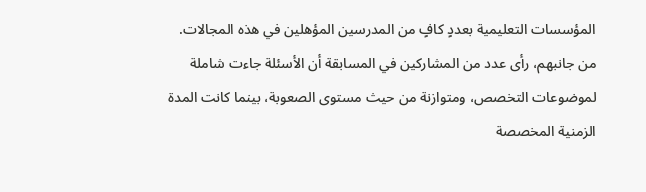المؤسسات التعليمية بعددٍ كافٍ من المدرسين المؤهلين في هذه المجالات.
من جانبهم، رأى عدد من المشاركين في المسابقة أن الأسئلة جاءت شاملة لموضوعات التخصص، ومتوازنة من حيث مستوى الصعوبة، بينما كانت المدة الزمنية المخصصة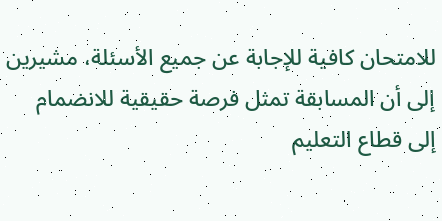للامتحان كافية للإجابة عن جميع الأسئلة، مشيرين إلى أن المسابقة تمثل فرصة حقيقية للانضمام إلى قطاع التعليم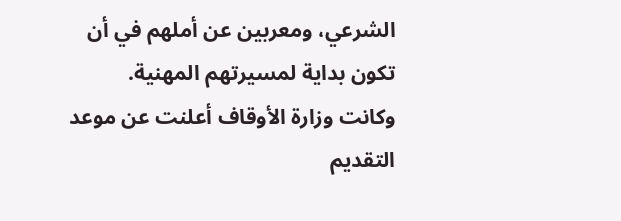الشرعي، ومعربين عن أملهم في أن تكون بداية لمسيرتهم المهنية.
وكانت وزارة الأوقاف أعلنت عن موعد التقديم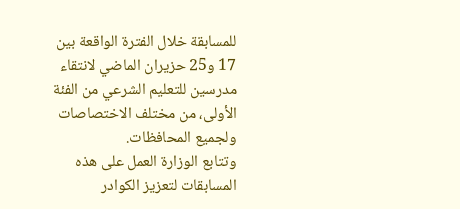للمسابقة خلال الفترة الواقعة بين 17 و25 حزيران الماضي لانتقاء مدرسين للتعليم الشرعي من الفئة الأولى، من مختلف الاختصاصات ولجميع المحافظات.
وتتابع الوزارة العمل على هذه المسابقات لتعزيز الكوادر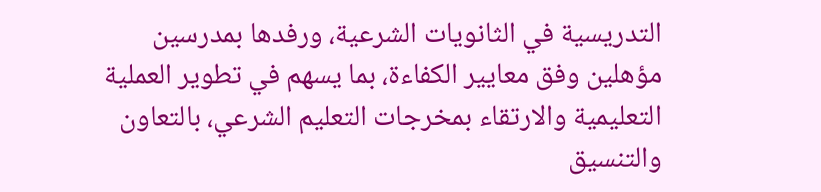التدريسية في الثانويات الشرعية، ورفدها بمدرسين مؤهلين وفق معايير الكفاءة، بما يسهم في تطوير العملية التعليمية والارتقاء بمخرجات التعليم الشرعي، بالتعاون والتنسيق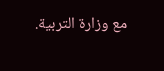مع وزارة التربية.